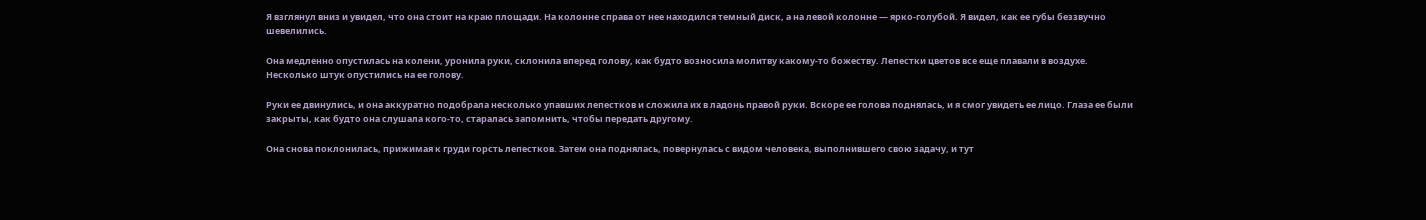Я взглянул вниз и увидел, что она стоит на краю площади. На колонне справа от нее находился темный диск, а на левой колонне — ярко-голубой. Я видел, как ее губы беззвучно шевелились.

Она медленно опустилась на колени, уронила руки, склонила вперед голову, как будто возносила молитву какому-то божеству. Лепестки цветов все еще плавали в воздухе. Несколько штук опустились на ее голову.

Руки ее двинулись, и она аккуратно подобрала несколько упавших лепестков и сложила их в ладонь правой руки. Вскоре ее голова поднялась, и я смог увидеть ее лицо. Глаза ее были закрыты, как будто она слушала кого-то, старалась запомнить, чтобы передать другому.

Она снова поклонилась, прижимая к груди горсть лепестков. Затем она поднялась, повернулась с видом человека, выполнившего свою задачу, и тут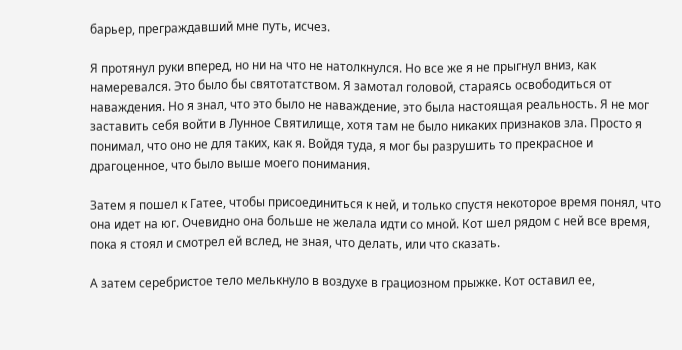барьер, преграждавший мне путь, исчез.

Я протянул руки вперед, но ни на что не натолкнулся. Но все же я не прыгнул вниз, как намеревался. Это было бы святотатством. Я замотал головой, стараясь освободиться от наваждения. Но я знал, что это было не наваждение, это была настоящая реальность. Я не мог заставить себя войти в Лунное Святилище, хотя там не было никаких признаков зла. Просто я понимал, что оно не для таких, как я. Войдя туда, я мог бы разрушить то прекрасное и драгоценное, что было выше моего понимания.

Затем я пошел к Гатее, чтобы присоединиться к ней, и только спустя некоторое время понял, что она идет на юг. Очевидно она больше не желала идти со мной. Кот шел рядом с ней все время, пока я стоял и смотрел ей вслед, не зная, что делать, или что сказать.

А затем серебристое тело мелькнуло в воздухе в грациозном прыжке. Кот оставил ее,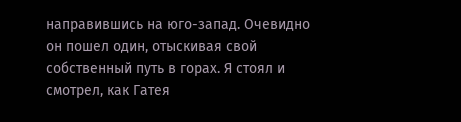направившись на юго-запад. Очевидно он пошел один, отыскивая свой собственный путь в горах. Я стоял и смотрел, как Гатея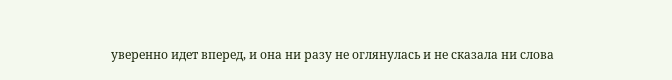уверенно идет вперед, и она ни разу не оглянулась и не сказала ни слова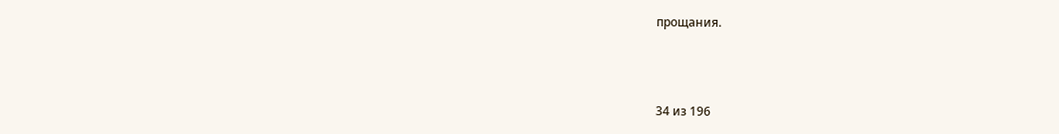прощания.



34 из 196